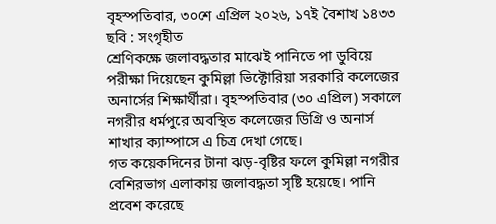বৃহস্পতিবার, ৩০শে এপ্রিল ২০২৬, ১৭ই বৈশাখ ১৪৩৩
ছবি : সংগৃহীত
শ্রেণিকক্ষে জলাবদ্ধতার মাঝেই পানিতে পা ডুবিয়ে পরীক্ষা দিয়েছেন কুমিল্লা ভিক্টোরিয়া সরকারি কলেজের অনার্সের শিক্ষার্থীরা। বৃহস্পতিবার (৩০ এপ্রিল) সকালে নগরীর ধর্মপুরে অবস্থিত কলেজের ডিগ্রি ও অনার্স শাখার ক্যাম্পাসে এ চিত্র দেখা গেছে।
গত কয়েকদিনের টানা ঝড়-বৃষ্টির ফলে কুমিল্লা নগরীর বেশিরভাগ এলাকায় জলাবদ্ধতা সৃষ্টি হয়েছে। পানি প্রবেশ করেছে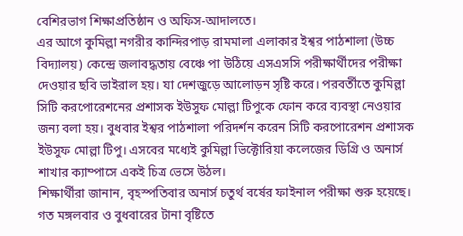বেশিরভাগ শিক্ষাপ্রতিষ্ঠান ও অফিস-আদালতে।
এর আগে কুমিল্লা নগরীর কান্দিরপাড় রামমালা এলাকার ইশ্বর পাঠশালা (উচ্চ বিদ্যালয়) কেন্দ্রে জলাবদ্ধতায় বেঞ্চে পা উঠিয়ে এসএসসি পরীক্ষার্থীদের পরীক্ষা দেওয়ার ছবি ভাইরাল হয়। যা দেশজুড়ে আলোড়ন সৃষ্টি করে। পরবর্তীতে কুমিল্লা সিটি করপোরেশনের প্রশাসক ইউসুফ মোল্লা টিপুকে ফোন করে ব্যবস্থা নেওয়ার জন্য বলা হয়। বুধবার ইশ্বর পাঠশালা পরিদর্শন করেন সিটি করপোরেশন প্রশাসক ইউসুফ মোল্লা টিপু। এসবের মধ্যেই কুমিল্লা ভিক্টোরিয়া কলেজের ডিগ্রি ও অনার্স শাখার ক্যাম্পাসে একই চিত্র ভেসে উঠল।
শিক্ষার্থীরা জানান, বৃহস্পতিবার অনার্স চতুর্থ বর্ষের ফাইনাল পরীক্ষা শুরু হয়েছে। গত মঙ্গলবার ও বুধবারের টানা বৃষ্টিতে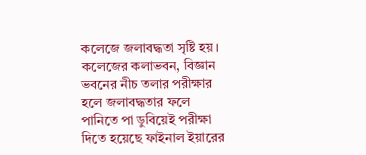কলেজে জলাবদ্ধতা সৃষ্টি হয়। কলেজের কলাভবন, বিজ্ঞান ভবনের নীচ তলার পরীক্ষার হলে জলাবদ্ধতার ফলে পানিতে পা ডুবিয়েই পরীক্ষা দিতে হয়েছে ফাইনাল ইয়ারের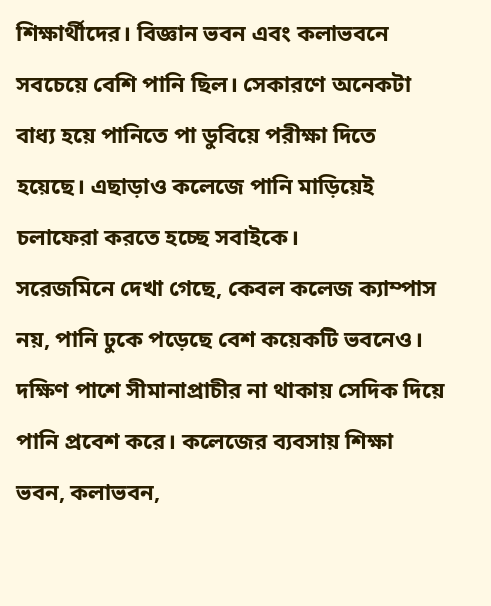শিক্ষার্থীদের। বিজ্ঞান ভবন এবং কলাভবনে সবচেয়ে বেশি পানি ছিল। সেকারণে অনেকটা বাধ্য হয়ে পানিতে পা ডুবিয়ে পরীক্ষা দিতে হয়েছে। এছাড়াও কলেজে পানি মাড়িয়েই চলাফেরা করতে হচ্ছে সবাইকে।
সরেজমিনে দেখা গেছে, কেবল কলেজ ক্যাম্পাস নয়, পানি ঢুকে পড়েছে বেশ কয়েকটি ভবনেও। দক্ষিণ পাশে সীমানাপ্রাচীর না থাকায় সেদিক দিয়ে পানি প্রবেশ করে। কলেজের ব্যবসায় শিক্ষা ভবন, কলাভবন,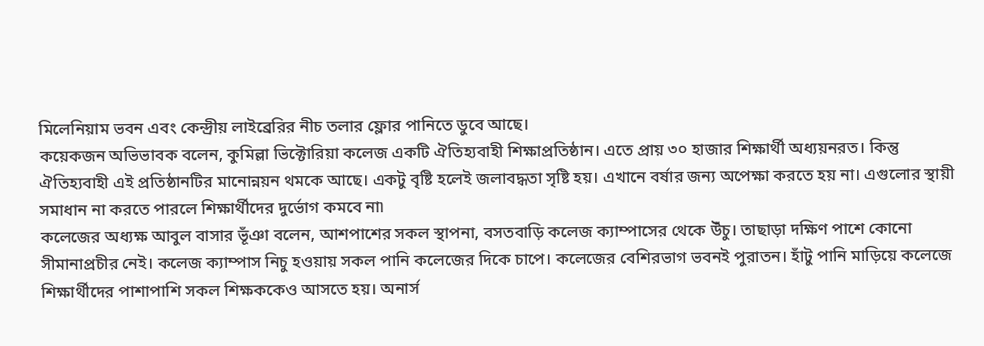মিলেনিয়াম ভবন এবং কেন্দ্রীয় লাইব্রেরির নীচ তলার ফ্লোর পানিতে ডুবে আছে।
কয়েকজন অভিভাবক বলেন, কুমিল্লা ভিক্টোরিয়া কলেজ একটি ঐতিহ্যবাহী শিক্ষাপ্রতিষ্ঠান। এতে প্রায় ৩০ হাজার শিক্ষার্থী অধ্যয়নরত। কিন্তু ঐতিহ্যবাহী এই প্রতিষ্ঠানটির মানোন্নয়ন থমকে আছে। একটু বৃষ্টি হলেই জলাবদ্ধতা সৃষ্টি হয়। এখানে বর্ষার জন্য অপেক্ষা করতে হয় না। এগুলোর স্থায়ী সমাধান না করতে পারলে শিক্ষার্থীদের দুর্ভোগ কমবে না৷
কলেজের অধ্যক্ষ আবুল বাসার ভূঁঞা বলেন, আশপাশের সকল স্থাপনা, বসতবাড়ি কলেজ ক্যাম্পাসের থেকে উঁচু। তাছাড়া দক্ষিণ পাশে কোনো সীমানাপ্রচীর নেই। কলেজ ক্যাম্পাস নিচু হওয়ায় সকল পানি কলেজের দিকে চাপে। কলেজের বেশিরভাগ ভবনই পুরাতন। হাঁটু পানি মাড়িয়ে কলেজে শিক্ষার্থীদের পাশাপাশি সকল শিক্ষককেও আসতে হয়। অনার্স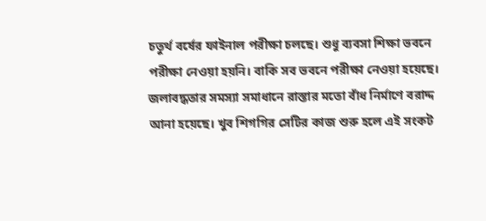চতুর্থ বর্ষের ফাইনাল পরীক্ষা চলছে। শুধু ব্যবসা শিক্ষা ভবনে পরীক্ষা নেওয়া হয়নি। বাকি সব ভবনে পরীক্ষা নেওয়া হয়েছে। জলাবদ্ধতার সমস্যা সমাধানে রাস্তার মতো বাঁধ নির্মাণে বরাদ্দ আনা হয়েছে। খুব শিগগির সেটির কাজ শুরু হলে এই সংকট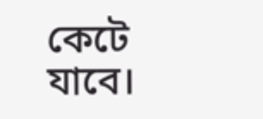কেটে যাবে।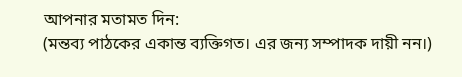আপনার মতামত দিন:
(মন্তব্য পাঠকের একান্ত ব্যক্তিগত। এর জন্য সম্পাদক দায়ী নন।)